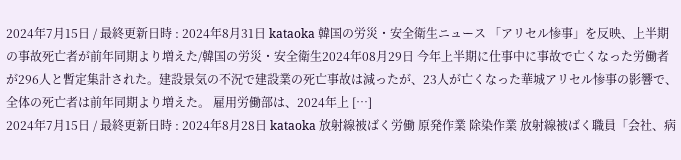2024年7月15日 / 最終更新日時 : 2024年8月31日 kataoka 韓国の労災・安全衛生ニュース 「アリセル惨事」を反映、上半期の事故死亡者が前年同期より増えた/韓国の労災・安全衛生2024年08月29日 今年上半期に仕事中に事故で亡くなった労働者が296人と暫定集計された。建設景気の不況で建設業の死亡事故は減ったが、23人が亡くなった華城アリセル惨事の影響で、全体の死亡者は前年同期より増えた。 雇用労働部は、2024年上 […]
2024年7月15日 / 最終更新日時 : 2024年8月28日 kataoka 放射線被ばく労働 原発作業 除染作業 放射線被ばく職員「会社、病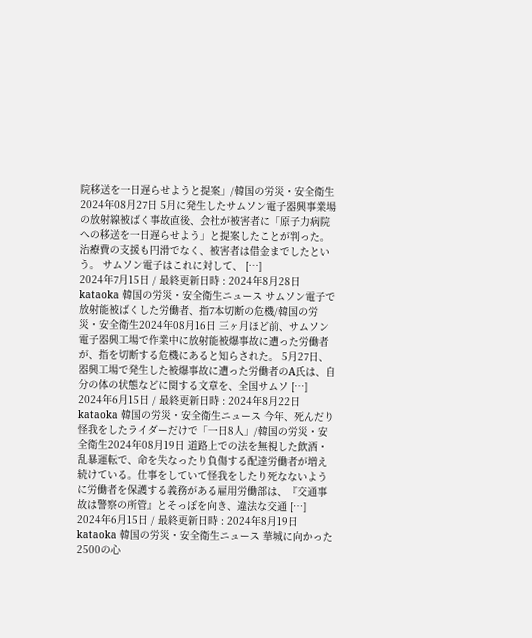院移送を一日遅らせようと提案」/韓国の労災・安全衛生2024年08月27日 5月に発生したサムソン電子器興事業場の放射線被ばく事故直後、会社が被害者に「原子力病院への移送を一日遅らせよう」と提案したことが判った。治療費の支援も円滑でなく、被害者は借金までしたという。 サムソン電子はこれに対して、 […]
2024年7月15日 / 最終更新日時 : 2024年8月28日 kataoka 韓国の労災・安全衛生ニュース サムソン電子で放射能被ばくした労働者、指7本切断の危機/韓国の労災・安全衛生2024年08月16日 三ヶ月ほど前、サムソン電子器興工場で作業中に放射能被爆事故に遭った労働者が、指を切断する危機にあると知らされた。 5月27日、器興工場で発生した被爆事故に遭った労働者のA氏は、自分の体の状態などに関する文章を、全国サムソ […]
2024年6月15日 / 最終更新日時 : 2024年8月22日 kataoka 韓国の労災・安全衛生ニュース 今年、死んだり怪我をしたライダーだけで「一日8人」/韓国の労災・安全衛生2024年08月19日 道路上での法を無視した飲酒・乱暴運転で、命を失なったり負傷する配達労働者が増え続けている。仕事をしていて怪我をしたり死なないように労働者を保護する義務がある雇用労働部は、『交通事故は警察の所管』とそっぽを向き、違法な交通 […]
2024年6月15日 / 最終更新日時 : 2024年8月19日 kataoka 韓国の労災・安全衛生ニュース 華城に向かった2500の心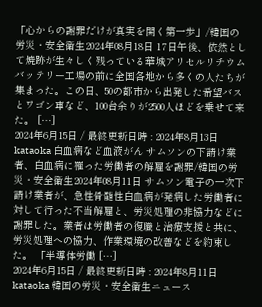「心からの謝罪だけが真実を開く第一歩」/韓国の労災・安全衛生2024年08月18日 17日午後、依然として焼跡が生々しく残っている華城アリセルリチウムバッテリー工場の前に全国各地から多くの人たちが集まった。この日、50の都市から出発した希望バスとワゴン車など、100台余りが2500人ほどを乗せて来た。 […]
2024年6月15日 / 最終更新日時 : 2024年8月13日 kataoka 白血病など血液がん サムソンの下請け業者、白血病に罹った労働者の解雇を謝罪/韓国の労災・安全衛生2024年08月11日 サムソン電子の一次下請け業者が、急性骨髄性白血病が発病した労働者に対して行った不当解雇と、労災処理の非協力などに謝罪した。業者は労働者の復職と治療支援と共に、労災処理への協力、作業環境の改善などを約束した。 「半導体労働 […]
2024年6月15日 / 最終更新日時 : 2024年8月11日 kataoka 韓国の労災・安全衛生ニュース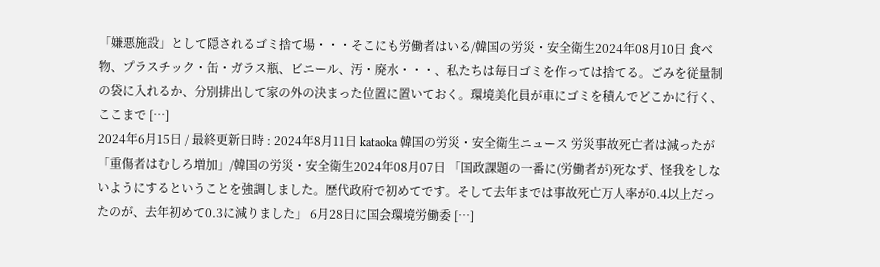「嫌悪施設」として隠されるゴミ捨て場・・・そこにも労働者はいる/韓国の労災・安全衛生2024年08月10日 食べ物、プラスチック・缶・ガラス瓶、ビニール、汚・廃水・・・、私たちは毎日ゴミを作っては捨てる。ごみを従量制の袋に入れるか、分別排出して家の外の決まった位置に置いておく。環境美化員が車にゴミを積んでどこかに行く、ここまで […]
2024年6月15日 / 最終更新日時 : 2024年8月11日 kataoka 韓国の労災・安全衛生ニュース 労災事故死亡者は減ったが「重傷者はむしろ増加」/韓国の労災・安全衛生2024年08月07日 「国政課題の一番に(労働者が)死なず、怪我をしないようにするということを強調しました。歴代政府で初めてです。そして去年までは事故死亡万人率が0.4以上だったのが、去年初めて0.3に減りました」 6月28日に国会環境労働委 […]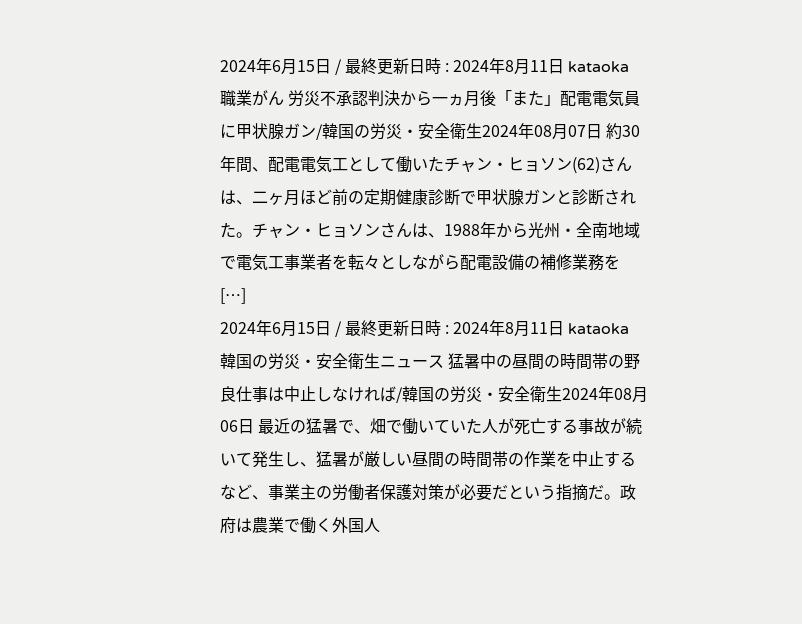2024年6月15日 / 最終更新日時 : 2024年8月11日 kataoka 職業がん 労災不承認判決から一ヵ月後「また」配電電気員に甲状腺ガン/韓国の労災・安全衛生2024年08月07日 約30年間、配電電気工として働いたチャン・ヒョソン(62)さんは、二ヶ月ほど前の定期健康診断で甲状腺ガンと診断された。チャン・ヒョソンさんは、1988年から光州・全南地域で電気工事業者を転々としながら配電設備の補修業務を […]
2024年6月15日 / 最終更新日時 : 2024年8月11日 kataoka 韓国の労災・安全衛生ニュース 猛暑中の昼間の時間帯の野良仕事は中止しなければ/韓国の労災・安全衛生2024年08月06日 最近の猛暑で、畑で働いていた人が死亡する事故が続いて発生し、猛暑が厳しい昼間の時間帯の作業を中止するなど、事業主の労働者保護対策が必要だという指摘だ。政府は農業で働く外国人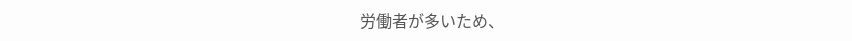労働者が多いため、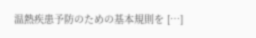温熱疾患予防のための基本規則を […]